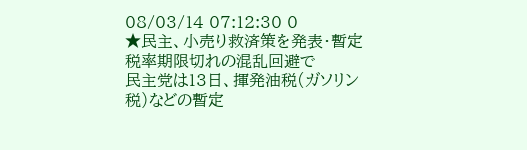08/03/14 07:12:30 0
★民主、小売り救済策を発表・暫定税率期限切れの混乱回避で
民主党は13日、揮発油税(ガソリン税)などの暫定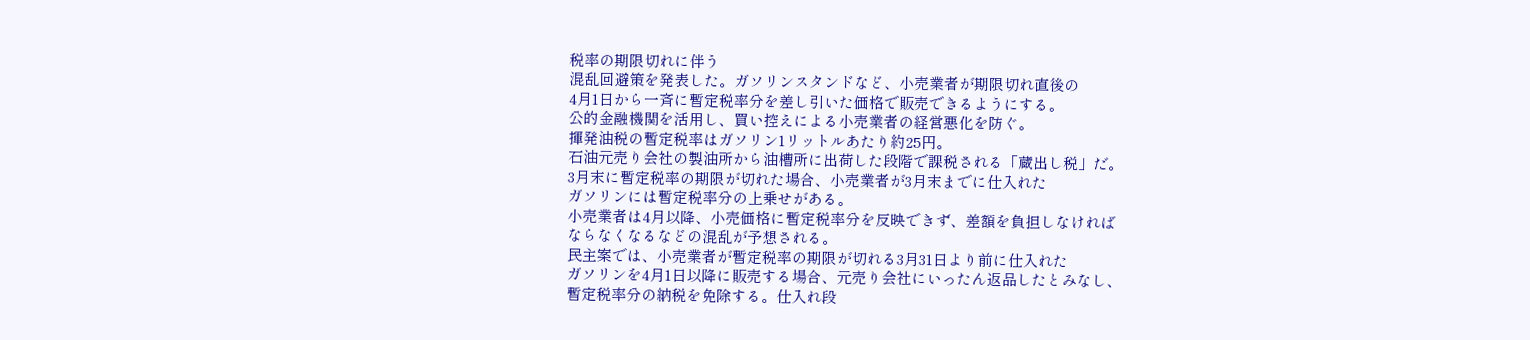税率の期限切れに伴う
混乱回避策を発表した。ガソリンスタンドなど、小売業者が期限切れ直後の
4月1日から一斉に暫定税率分を差し引いた価格で販売できるようにする。
公的金融機関を活用し、買い控えによる小売業者の経営悪化を防ぐ。
揮発油税の暫定税率はガソリン1リットルあたり約25円。
石油元売り会社の製油所から油槽所に出荷した段階で課税される「蔵出し税」だ。
3月末に暫定税率の期限が切れた場合、小売業者が3月末までに仕入れた
ガソリンには暫定税率分の上乗せがある。
小売業者は4月以降、小売価格に暫定税率分を反映できず、差額を負担しなければ
ならなくなるなどの混乱が予想される。
民主案では、小売業者が暫定税率の期限が切れる3月31日より前に仕入れた
ガソリンを4月1日以降に販売する場合、元売り会社にいったん返品したとみなし、
暫定税率分の納税を免除する。仕入れ段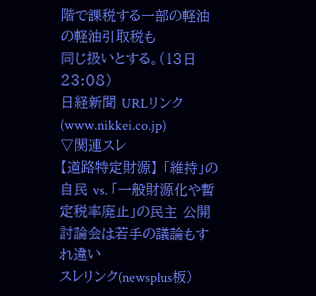階で課税する一部の軽油の軽油引取税も
同じ扱いとする。(13日 23:08)
日経新聞 URLリンク(www.nikkei.co.jp)
▽関連スレ
【道路特定財源】 「維持」の自民 vs. 「一般財源化や暫定税率廃止」の民主 公開討論会は若手の議論もすれ違い
スレリンク(newsplus板)